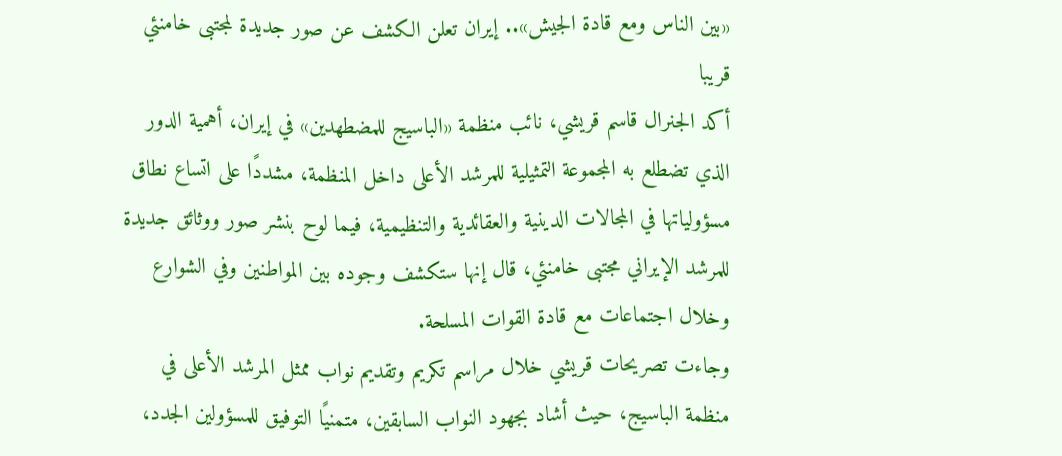«بين الناس ومع قادة الجيش».. إيران تعلن الكشف عن صور جديدة لمجتبى خامنئي قريبا
أكد الجنرال قاسم قريشي، نائب منظمة «الباسيج للمضطهدين» في إيران، أهمية الدور الذي تضطلع به المجموعة التمثيلية للمرشد الأعلى داخل المنظمة، مشددًا على اتساع نطاق مسؤولياتها في المجالات الدينية والعقائدية والتنظيمية، فيما لوح بنشر صور ووثائق جديدة للمرشد الإيراني مجتبى خامنئي، قال إنها ستكشف وجوده بين المواطنين وفي الشوارع وخلال اجتماعات مع قادة القوات المسلحة.
وجاءت تصريحات قريشي خلال مراسم تكريم وتقديم نواب ممثل المرشد الأعلى في منظمة الباسيج، حيث أشاد بجهود النواب السابقين، متمنيًا التوفيق للمسؤولين الجدد،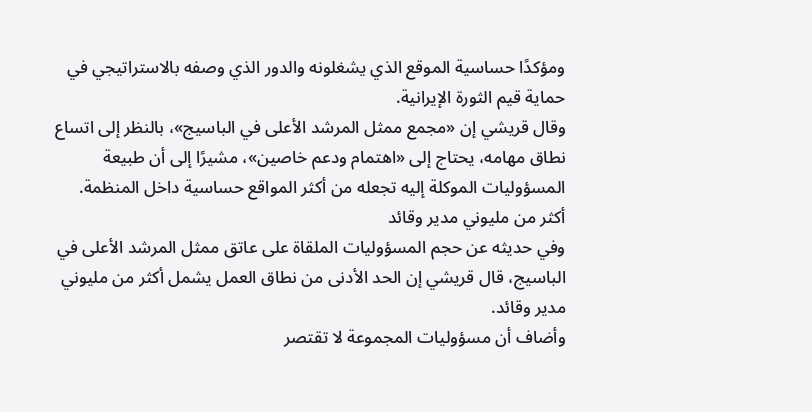ومؤكدًا حساسية الموقع الذي يشغلونه والدور الذي وصفه بالاستراتيجي في حماية قيم الثورة الإيرانية.
وقال قريشي إن «مجمع ممثل المرشد الأعلى في الباسيج»، بالنظر إلى اتساع نطاق مهامه، يحتاج إلى «اهتمام ودعم خاصين»، مشيرًا إلى أن طبيعة المسؤوليات الموكلة إليه تجعله من أكثر المواقع حساسية داخل المنظمة.
أكثر من مليوني مدير وقائد
وفي حديثه عن حجم المسؤوليات الملقاة على عاتق ممثل المرشد الأعلى في الباسيج، قال قريشي إن الحد الأدنى من نطاق العمل يشمل أكثر من مليوني مدير وقائد.
وأضاف أن مسؤوليات المجموعة لا تقتصر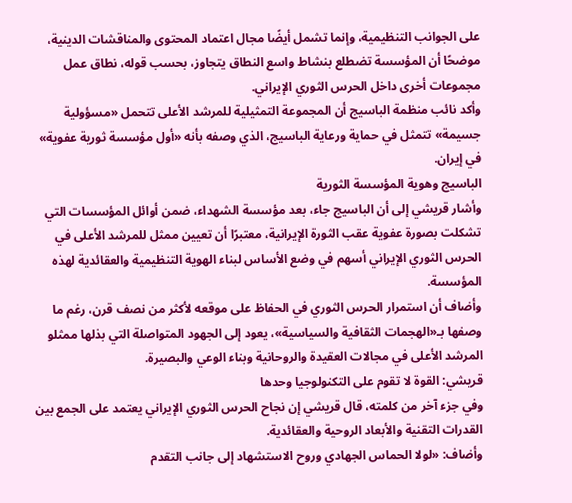على الجوانب التنظيمية، وإنما تشمل أيضًا مجال اعتماد المحتوى والمناقشات الدينية، موضحًا أن المؤسسة تضطلع بنشاط واسع النطاق يتجاوز، بحسب قوله، نطاق عمل مجموعات أخرى داخل الحرس الثوري الإيراني.
وأكد نائب منظمة الباسيج أن المجموعة التمثيلية للمرشد الأعلى تتحمل «مسؤولية جسيمة» تتمثل في حماية ورعاية الباسيج، الذي وصفه بأنه «أول مؤسسة ثورية عفوية» في إيران.
الباسيج وهوية المؤسسة الثورية
وأشار قريشي إلى أن الباسيج جاء، بعد مؤسسة الشهداء، ضمن أوائل المؤسسات التي تشكلت بصورة عفوية عقب الثورة الإيرانية، معتبرًا أن تعيين ممثل للمرشد الأعلى في الحرس الثوري الإيراني أسهم في وضع الأساس لبناء الهوية التنظيمية والعقائدية لهذه المؤسسة.
وأضاف أن استمرار الحرس الثوري في الحفاظ على موقعه لأكثر من نصف قرن، رغم ما وصفها بـ«الهجمات الثقافية والسياسية»، يعود إلى الجهود المتواصلة التي بذلها ممثلو المرشد الأعلى في مجالات العقيدة والروحانية وبناء الوعي والبصيرة.
قريشي: القوة لا تقوم على التكنولوجيا وحدها
وفي جزء آخر من كلمته، قال قريشي إن نجاح الحرس الثوري الإيراني يعتمد على الجمع بين القدرات التقنية والأبعاد الروحية والعقائدية.
وأضاف: «لولا الحماس الجهادي وروح الاستشهاد إلى جانب التقدم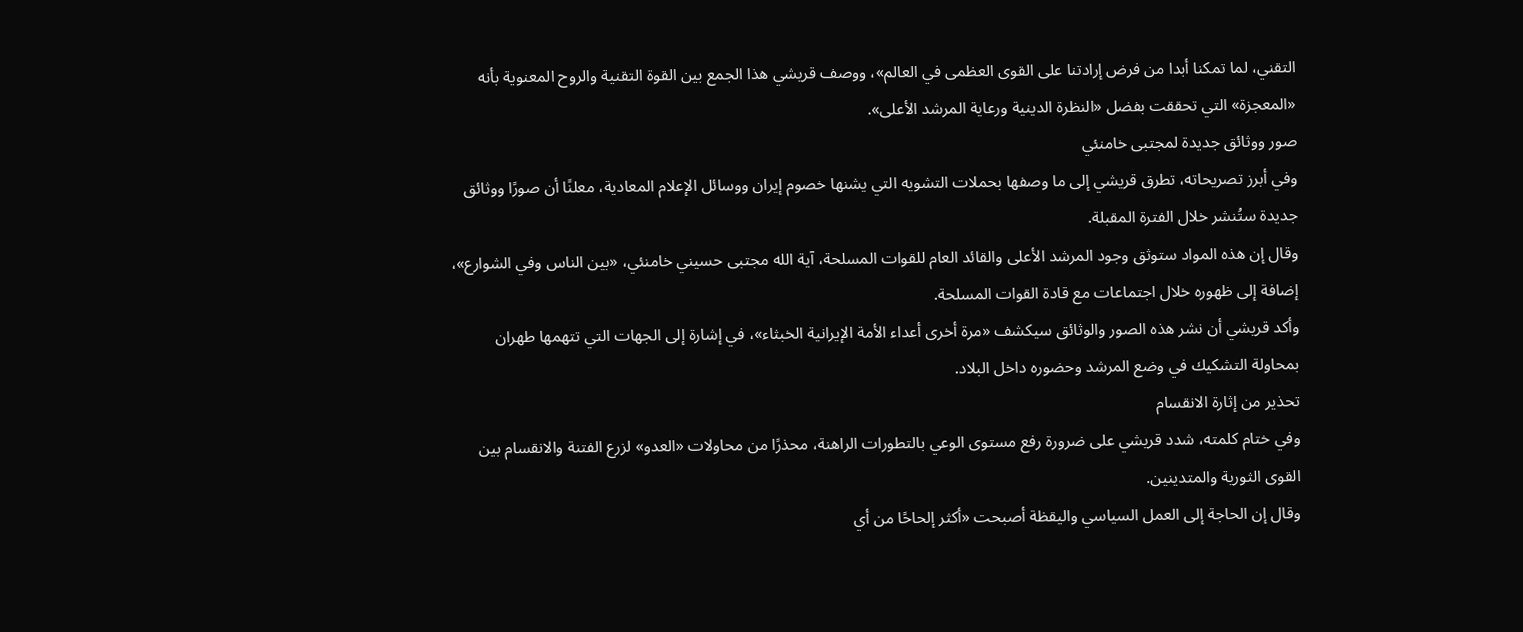التقني، لما تمكنا أبدا من فرض إرادتنا على القوى العظمى في العالم»، ووصف قريشي هذا الجمع بين القوة التقنية والروح المعنوية بأنه «المعجزة» التي تحققت بفضل «النظرة الدينية ورعاية المرشد الأعلى».
صور ووثائق جديدة لمجتبى خامنئي
وفي أبرز تصريحاته، تطرق قريشي إلى ما وصفها بحملات التشويه التي يشنها خصوم إيران ووسائل الإعلام المعادية، معلنًا أن صورًا ووثائق جديدة ستُنشر خلال الفترة المقبلة.
وقال إن هذه المواد ستوثق وجود المرشد الأعلى والقائد العام للقوات المسلحة، آية الله مجتبى حسيني خامنئي، «بين الناس وفي الشوارع»، إضافة إلى ظهوره خلال اجتماعات مع قادة القوات المسلحة.
وأكد قريشي أن نشر هذه الصور والوثائق سيكشف «مرة أخرى أعداء الأمة الإيرانية الخبثاء»، في إشارة إلى الجهات التي تتهمها طهران بمحاولة التشكيك في وضع المرشد وحضوره داخل البلاد.
تحذير من إثارة الانقسام
وفي ختام كلمته، شدد قريشي على ضرورة رفع مستوى الوعي بالتطورات الراهنة، محذرًا من محاولات «العدو» لزرع الفتنة والانقسام بين القوى الثورية والمتدينين.
وقال إن الحاجة إلى العمل السياسي واليقظة أصبحت «أكثر إلحاحًا من أي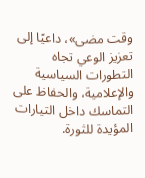وقت مضى»، داعيًا إلى تعزيز الوعي تجاه التطورات السياسية والإعلامية، والحفاظ على التماسك داخل التيارات المؤيدة للثورة.